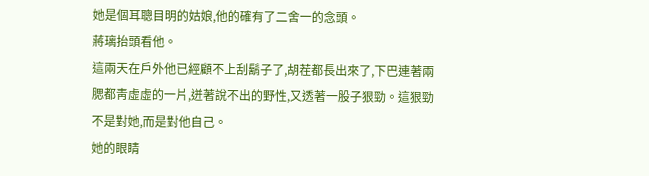她是個耳聰目明的姑娘,他的確有了二舍一的念頭。
蔣璃抬頭看他。
這兩天在戶外他已經顧不上刮鬍子了,胡茬都長出來了,下巴連著兩腮都靑虛虛的一片,迸著說不出的野性,又透著一股子狠勁。這狠勁不是對她,而是對他自己。
她的眼睛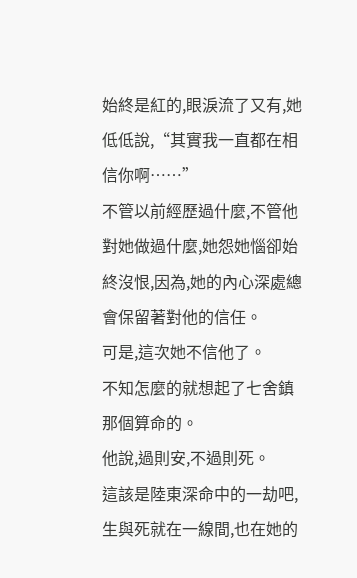始終是紅的,眼淚流了又有,她低低說,“其實我一直都在相信你啊……”
不管以前經歷過什麼,不管他對她做過什麼,她怨她惱卻始終沒恨,因為,她的內心深處總會保留著對他的信任。
可是,這次她不信他了。
不知怎麼的就想起了七舍鎮那個算命的。
他說,過則安,不過則死。
這該是陸東深命中的一劫吧,生與死就在一線間,也在她的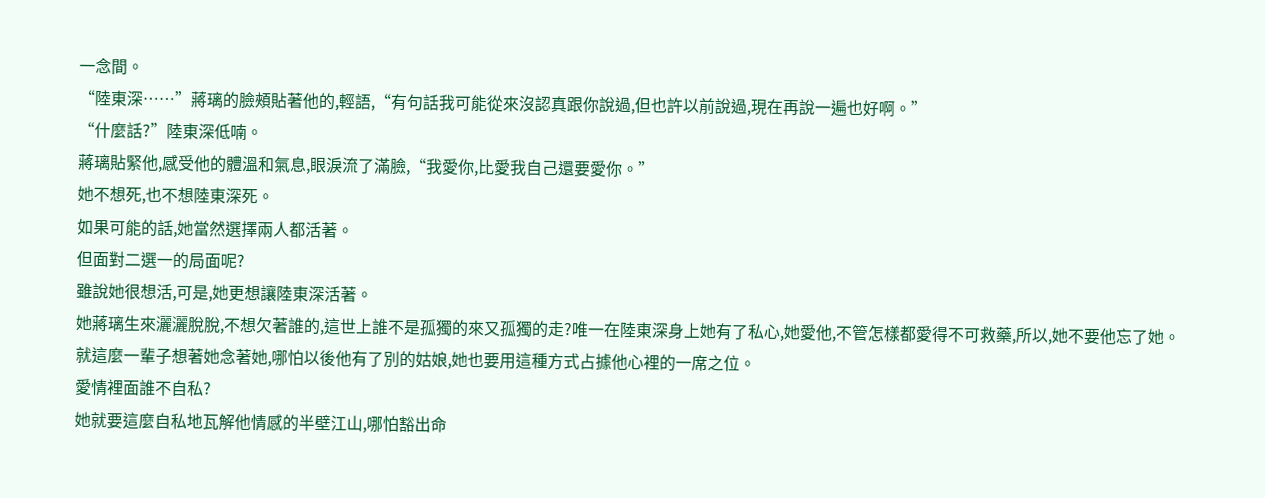一念間。
“陸東深……”蔣璃的臉頰貼著他的,輕語,“有句話我可能從來沒認真跟你說過,但也許以前說過,現在再說一遍也好啊。”
“什麼話?”陸東深低喃。
蔣璃貼緊他,感受他的體溫和氣息,眼淚流了滿臉,“我愛你,比愛我自己還要愛你。”
她不想死,也不想陸東深死。
如果可能的話,她當然選擇兩人都活著。
但面對二選一的局面呢?
雖說她很想活,可是,她更想讓陸東深活著。
她蔣璃生來灑灑脫脫,不想欠著誰的,這世上誰不是孤獨的來又孤獨的走?唯一在陸東深身上她有了私心,她愛他,不管怎樣都愛得不可救藥,所以,她不要他忘了她。
就這麼一輩子想著她念著她,哪怕以後他有了別的姑娘,她也要用這種方式占據他心裡的一席之位。
愛情裡面誰不自私?
她就要這麼自私地瓦解他情感的半壁江山,哪怕豁出命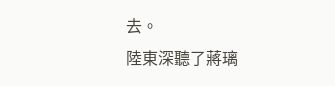去。
陸東深聽了蔣璃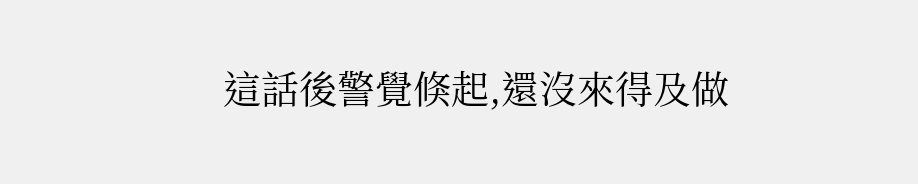這話後警覺倏起,還沒來得及做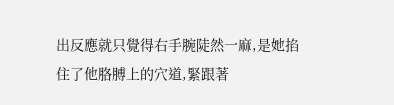出反應就只覺得右手腕陡然一麻,是她掐住了他胳膊上的穴道,緊跟著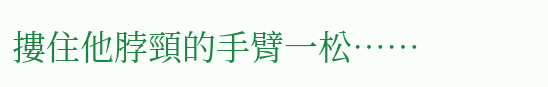摟住他脖頸的手臂一松……